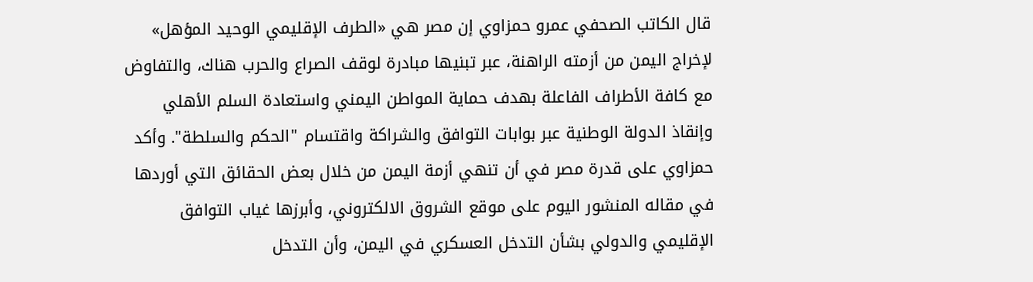قال الكاتب الصحفي عمرو حمزاوي إن مصر هي «الطرف الإقليمي الوحيد المؤهل» لإخراج اليمن من أزمته الراهنة، عبر تبنيها مبادرة لوقف الصراع والحرب هناك، والتفاوض مع كافة الأطراف الفاعلة بهدف حماية المواطن اليمني واستعادة السلم الأهلي وإنقاذ الدولة الوطنية عبر بوابات التوافق والشراكة واقتسام "الحكم والسلطة". وأكد حمزاوي على قدرة مصر في أن تنهي أزمة اليمن من خلال بعض الحقائق التي أوردها في مقاله المنشور اليوم على موقع الشروق الالكتروني، وأبرزها غياب التوافق الإقليمي والدولي بشأن التدخل العسكري في اليمن، وأن التدخل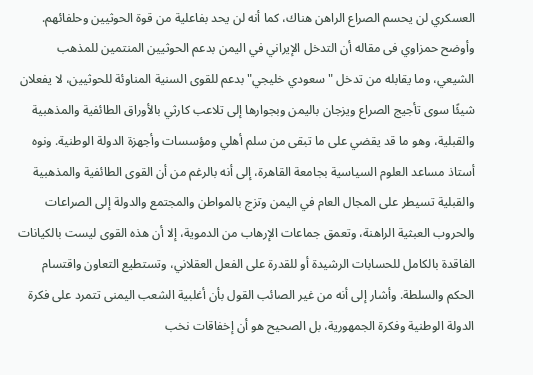العسكري لن يحسم الصراع الراهن هناك، كما أنه لن يحد بفاعلية من قوة الحوثيين وحلفائهم. وأوضح حمزاوي فى مقاله أن التدخل الإيراني في اليمن بدعم الحوثيين المنتمين للمذهب الشيعي، وما يقابله من تدخل "سعودي خليجي" بدعم للقوى السنية المناوئة للحوثيين، لا يفعلان شيئًا سوى تأجيج الصراع ويزجان باليمن وبجوارها إلى تلاعب كارثي بالأوراق الطائفية والمذهبية والقبلية، وهو ما قد يقضي على ما تبقى من سلم أهلي ومؤسسات وأجهزة الدولة الوطنية. ونوه أستاذ مساعد العلوم السياسية بجامعة القاهرة، إلى أنه بالرغم من أن القوى الطائفية والمذهبية والقبلية تسيطر على المجال العام في اليمن وتزج بالمواطن والمجتمع والدولة إلى الصراعات والحروب العبثية الراهنة، وتعمق جماعات الإرهاب من الدموية، إلا أن هذه القوى ليست بالكيانات الفاقدة بالكامل للحسابات الرشيدة أو للقدرة على الفعل العقلاني، وتستطيع التعاون واقتسام الحكم والسلطة. وأشار إلى أنه من غير الصائب القول بأن أغلبية الشعب اليمنى تتمرد على فكرة الدولة الوطنية وفكرة الجمهورية، بل الصحيح هو أن إخفاقات نخب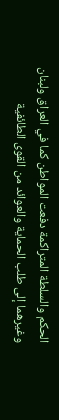الحكم والسلطة المتراكمة دفعت المواطن كما في العراق ولبنان وغيرهما إلى طلب الحماية والعوائد من القوى الطائفية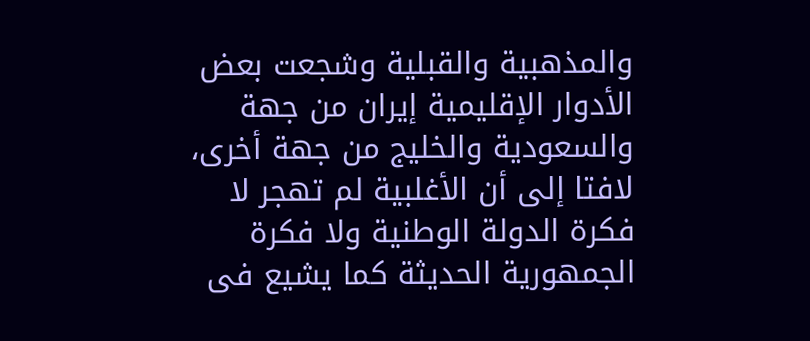والمذهبية والقبلية وشجعت بعض الأدوار الإقليمية إيران من جهة والسعودية والخليج من جهة أخرى، لافتا إلى أن الأغلبية لم تهجر لا فكرة الدولة الوطنية ولا فكرة الجمهورية الحديثة كما يشيع فى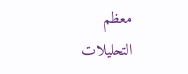معظم التحليلات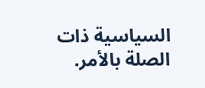السياسية ذات الصلة بالأمر.